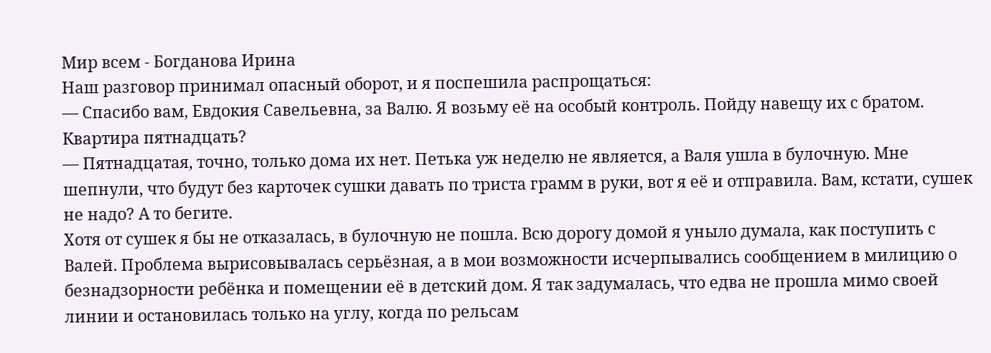Мир всем - Богданова Ирина
Наш разговор принимал опасный оборот, и я поспешила распрощаться:
— Спасибо вам, Евдокия Савельевна, за Валю. Я возьму её на особый контроль. Пойду навещу их с братом. Квартира пятнадцать?
— Пятнадцатая, точно, только дома их нет. Петька уж неделю не является, а Валя ушла в булочную. Мне шепнули, что будут без карточек сушки давать по триста грамм в руки, вот я её и отправила. Вам, кстати, сушек не надо? А то бегите.
Хотя от сушек я бы не отказалась, в булочную не пошла. Всю дорогу домой я уныло думала, как поступить с Валей. Проблема вырисовывалась серьёзная, а в мои возможности исчерпывались сообщением в милицию о безнадзорности ребёнка и помещении её в детский дом. Я так задумалась, что едва не прошла мимо своей линии и остановилась только на углу, когда по рельсам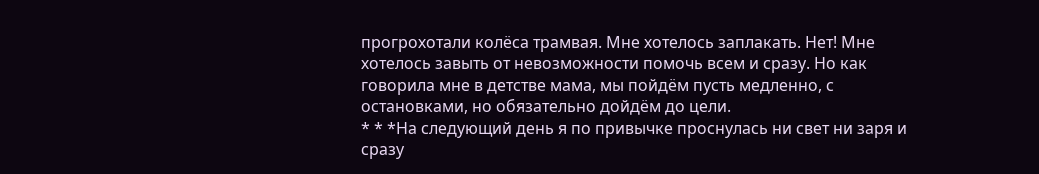прогрохотали колёса трамвая. Мне хотелось заплакать. Нет! Мне хотелось завыть от невозможности помочь всем и сразу. Но как говорила мне в детстве мама, мы пойдём пусть медленно, с остановками, но обязательно дойдём до цели.
* * *На следующий день я по привычке проснулась ни свет ни заря и сразу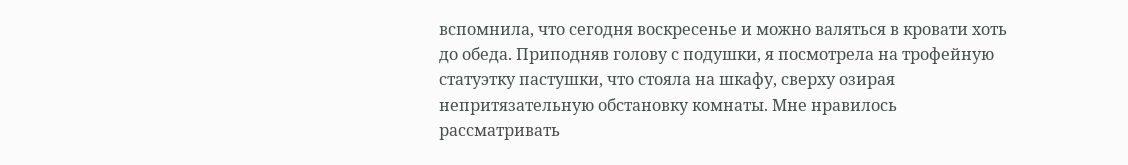вспомнила, что сегодня воскресенье и можно валяться в кровати хоть до обеда. Приподняв голову с подушки, я посмотрела на трофейную статуэтку пастушки, что стояла на шкафу, сверху озирая непритязательную обстановку комнаты. Мне нравилось рассматривать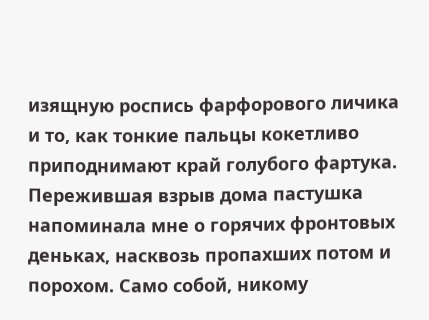изящную роспись фарфорового личика и то, как тонкие пальцы кокетливо приподнимают край голубого фартука. Пережившая взрыв дома пастушка напоминала мне о горячих фронтовых деньках, насквозь пропахших потом и порохом. Само собой, никому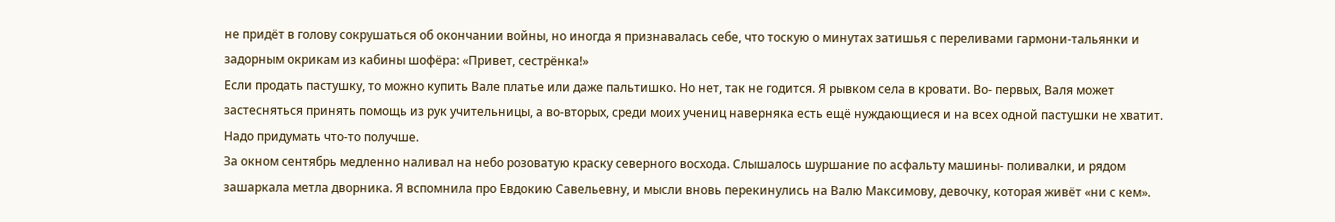не придёт в голову сокрушаться об окончании войны, но иногда я признавалась себе, что тоскую о минутах затишья с переливами гармони-тальянки и задорным окрикам из кабины шофёра: «Привет, сестрёнка!»
Если продать пастушку, то можно купить Вале платье или даже пальтишко. Но нет, так не годится. Я рывком села в кровати. Во- первых, Валя может застесняться принять помощь из рук учительницы, а во-вторых, среди моих учениц наверняка есть ещё нуждающиеся и на всех одной пастушки не хватит. Надо придумать что-то получше.
За окном сентябрь медленно наливал на небо розоватую краску северного восхода. Слышалось шуршание по асфальту машины- поливалки, и рядом зашаркала метла дворника. Я вспомнила про Евдокию Савельевну, и мысли вновь перекинулись на Валю Максимову, девочку, которая живёт «ни с кем».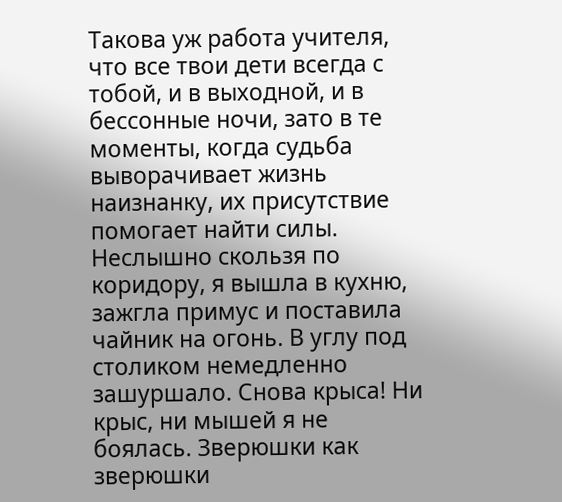Такова уж работа учителя, что все твои дети всегда с тобой, и в выходной, и в бессонные ночи, зато в те моменты, когда судьба выворачивает жизнь наизнанку, их присутствие помогает найти силы.
Неслышно скользя по коридору, я вышла в кухню, зажгла примус и поставила чайник на огонь. В углу под столиком немедленно зашуршало. Снова крыса! Ни крыс, ни мышей я не боялась. Зверюшки как зверюшки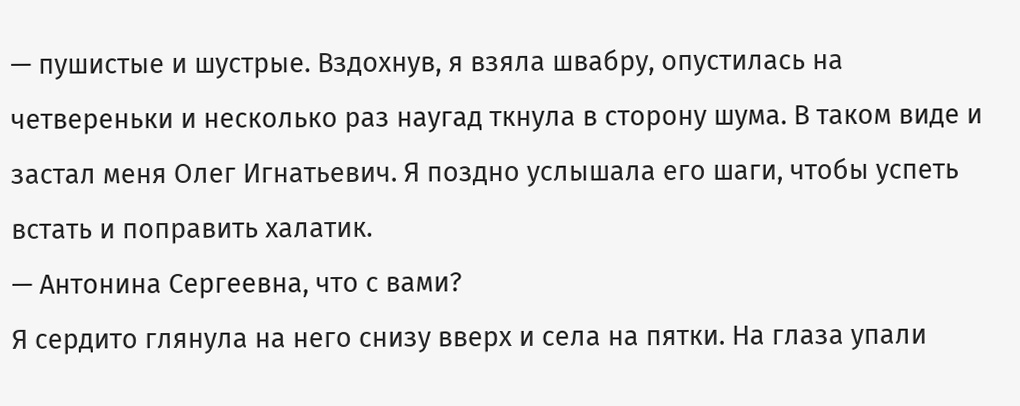— пушистые и шустрые. Вздохнув, я взяла швабру, опустилась на четвереньки и несколько раз наугад ткнула в сторону шума. В таком виде и застал меня Олег Игнатьевич. Я поздно услышала его шаги, чтобы успеть встать и поправить халатик.
— Антонина Сергеевна, что с вами?
Я сердито глянула на него снизу вверх и села на пятки. На глаза упали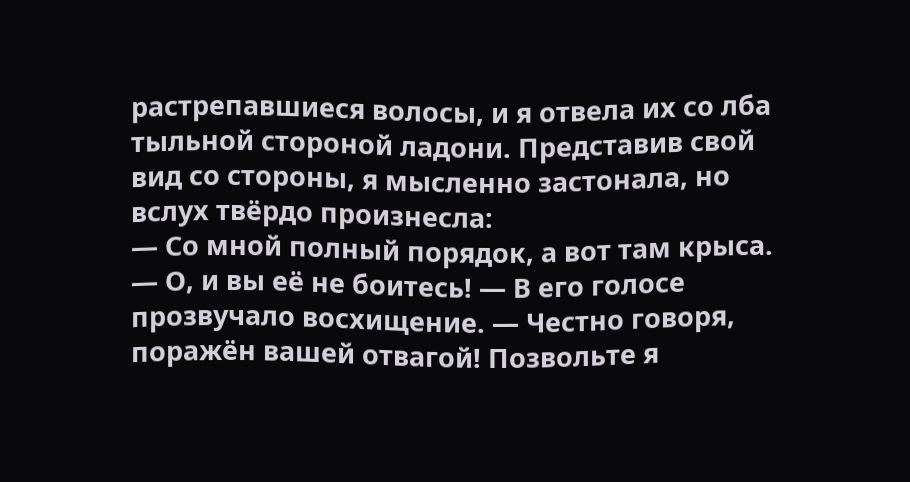растрепавшиеся волосы, и я отвела их со лба тыльной стороной ладони. Представив свой вид со стороны, я мысленно застонала, но вслух твёрдо произнесла:
— Со мной полный порядок, а вот там крыса.
— О, и вы её не боитесь! — В его голосе прозвучало восхищение. — Честно говоря, поражён вашей отвагой! Позвольте я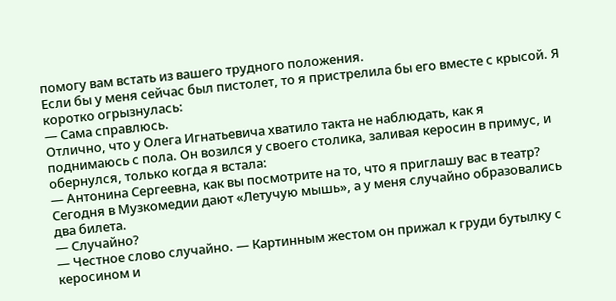помогу вам встать из вашего трудного положения.
Если бы у меня сейчас был пистолет, то я пристрелила бы его вместе с крысой. Я коротко огрызнулась:
— Сама справлюсь.
Отлично, что у Олега Игнатьевича хватило такта не наблюдать, как я поднимаюсь с пола. Он возился у своего столика, заливая керосин в примус, и обернулся, только когда я встала:
— Антонина Сергеевна, как вы посмотрите на то, что я приглашу вас в театр? Сегодня в Музкомедии дают «Летучую мышь», а у меня случайно образовались два билета.
— Случайно?
— Честное слово случайно. — Картинным жестом он прижал к груди бутылку с керосином и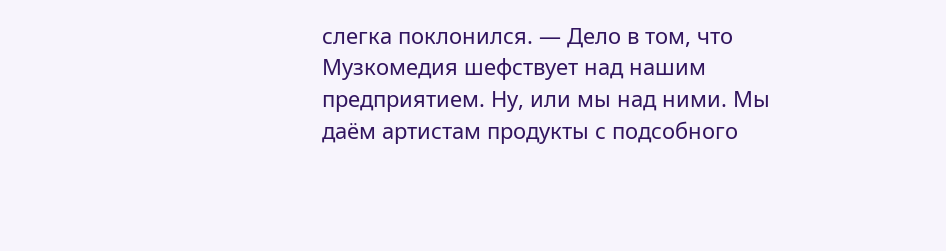слегка поклонился. — Дело в том, что Музкомедия шефствует над нашим предприятием. Ну, или мы над ними. Мы даём артистам продукты с подсобного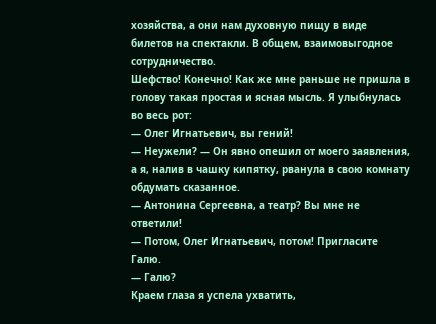хозяйства, а они нам духовную пищу в виде билетов на спектакли. В общем, взаимовыгодное сотрудничество.
Шефство! Конечно! Как же мне раньше не пришла в голову такая простая и ясная мысль. Я улыбнулась во весь рот:
— Олег Игнатьевич, вы гений!
— Неужели? — Он явно опешил от моего заявления, а я, налив в чашку кипятку, рванула в свою комнату обдумать сказанное.
— Антонина Сергеевна, а театр? Вы мне не ответили!
— Потом, Олег Игнатьевич, потом! Пригласите Галю.
— Галю?
Краем глаза я успела ухватить,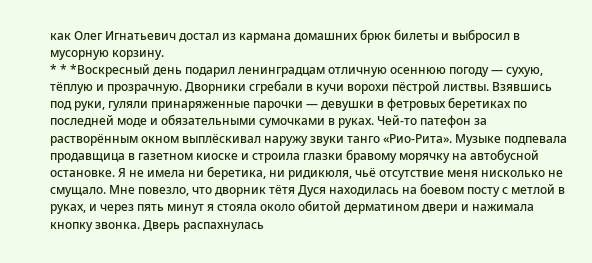как Олег Игнатьевич достал из кармана домашних брюк билеты и выбросил в мусорную корзину.
* * *Воскресный день подарил ленинградцам отличную осеннюю погоду — сухую, тёплую и прозрачную. Дворники сгребали в кучи ворохи пёстрой листвы. Взявшись под руки, гуляли принаряженные парочки — девушки в фетровых беретиках по последней моде и обязательными сумочками в руках. Чей-то патефон за растворённым окном выплёскивал наружу звуки танго «Рио-Рита». Музыке подпевала продавщица в газетном киоске и строила глазки бравому морячку на автобусной остановке. Я не имела ни беретика, ни ридикюля, чьё отсутствие меня нисколько не смущало. Мне повезло, что дворник тётя Дуся находилась на боевом посту с метлой в руках, и через пять минут я стояла около обитой дерматином двери и нажимала кнопку звонка. Дверь распахнулась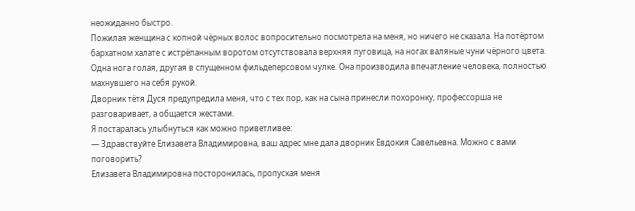неожиданно быстро.
Пожилая женщина с копной чёрных волос вопросительно посмотрела на меня, но ничего не сказала. На потёртом бархатном халате с истрёпанным воротом отсутствовала верхняя пуговица, на ногах валяные чуни чёрного цвета. Одна нога голая, другая в спущенном фильдеперсовом чулке. Она производила впечатление человека, полностью махнувшего на себя рукой.
Дворник тётя Дуся предупредила меня, что с тех пор, как на сына принесли похоронку, профессорша не разговаривает, а общается жестами.
Я постаралась улыбнуться как можно приветливее:
— Здравствуйте Елизавета Владимировна, ваш адрес мне дала дворник Евдокия Савельевна. Можно с вами поговорить?
Елизавета Владимировна посторонилась, пропуская меня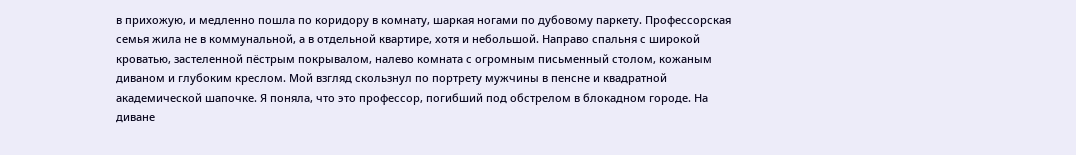в прихожую, и медленно пошла по коридору в комнату, шаркая ногами по дубовому паркету. Профессорская семья жила не в коммунальной, а в отдельной квартире, хотя и небольшой. Направо спальня с широкой кроватью, застеленной пёстрым покрывалом, налево комната с огромным письменный столом, кожаным диваном и глубоким креслом. Мой взгляд скользнул по портрету мужчины в пенсне и квадратной академической шапочке. Я поняла, что это профессор, погибший под обстрелом в блокадном городе. На диване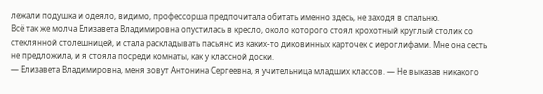лежали подушка и одеяло, видимо, профессорша предпочитала обитать именно здесь, не заходя в спальню.
Всё так же молча Елизавета Владимировна опустилась в кресло, около которого стоял крохотный круглый столик со стеклянной столешницей, и стала раскладывать пасьянс из каких-то диковинных карточек с иероглифами. Мне она сесть не предложила, и я стояла посреди комнаты, как у классной доски.
— Елизавета Владимировна, меня зовут Антонина Сергеевна, я учительница младших классов. — Не выказав никакого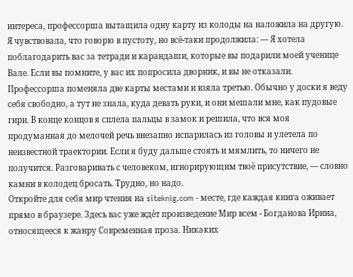интереса, профессорша вытащила одну карту из колоды на наложила на другую. Я чувствовала, что говорю в пустоту, но всё-таки продолжила: — Я хотела поблагодарить вас за тетради и карандаши, которые вы подарили моей ученице Вале. Если вы помните, у вас их попросила дворник, и вы не отказали.
Профессорша поменяла две карты местами и взяла третью. Обычно у доски я веду себя свободно, а тут не знала, куда девать руки, и они мешали мне, как пудовые гири. В конце концов я сплела пальцы в замок и решила, что вся моя продуманная до мелочей речь внезапно испарилась из головы и улетела по неизвестной траектории. Если я буду дальше стоять и мямлить, то ничего не получится. Разговаривать с человеком, игнорирующим твоё присутствие, — словно камни в колодец бросать. Трудно, но надо.
Откройте для себя мир чтения на siteknig.com - месте, где каждая книга оживает прямо в браузере. Здесь вас уже ждёт произведение Мир всем - Богданова Ирина, относящееся к жанру Современная проза. Никаких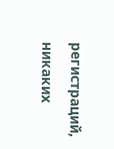регистраций, никаких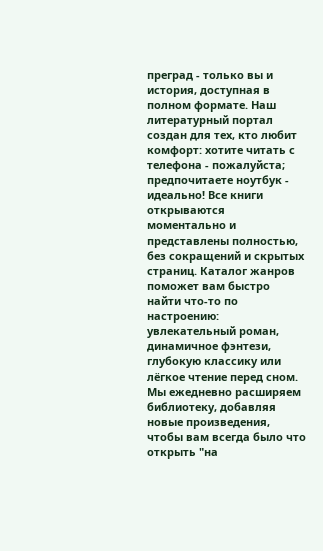преград - только вы и история, доступная в полном формате. Наш литературный портал создан для тех, кто любит комфорт: хотите читать с телефона - пожалуйста; предпочитаете ноутбук - идеально! Все книги открываются моментально и представлены полностью, без сокращений и скрытых страниц. Каталог жанров поможет вам быстро найти что-то по настроению: увлекательный роман, динамичное фэнтези, глубокую классику или лёгкое чтение перед сном. Мы ежедневно расширяем библиотеку, добавляя новые произведения, чтобы вам всегда было что открыть "на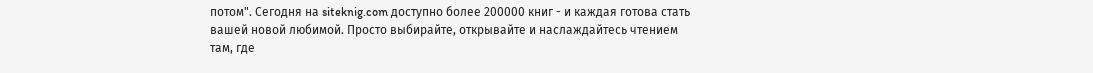потом". Сегодня на siteknig.com доступно более 200000 книг - и каждая готова стать вашей новой любимой. Просто выбирайте, открывайте и наслаждайтесь чтением там, где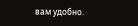вам удобно.